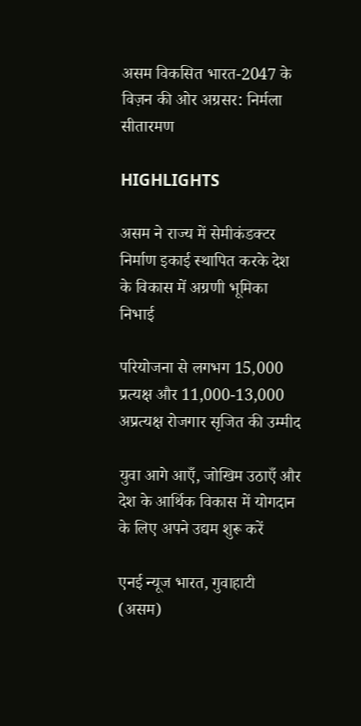असम विकसित भारत-2047 के विज़न की ओर अग्रसर: निर्मला सीतारमण

HIGHLIGHTS

असम ने राज्य में सेमीकंडक्टर निर्माण इकाई स्थापित करके देश के विकास में अग्रणी भूमिका निभाई

परियोजना से लगभग 15,000 प्रत्यक्ष और 11,000-13,000 अप्रत्यक्ष रोजगार सृजित की उम्मीद

युवा आगे आएँ, जोखिम उठाएँ और देश के आर्थिक विकास में योगदान के लिए अपने उद्यम शुरू करें

एनई न्‍यूज भारत, गुवाहाटी (असम)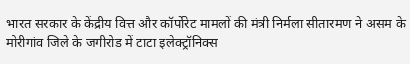भारत सरकार के केंद्रीय वित्त और कॉर्पोरेट मामलों की मंत्री निर्मला सीतारमण ने असम के मोरीगांव जिले के जगीरोड में टाटा इलेक्ट्रॉनिक्स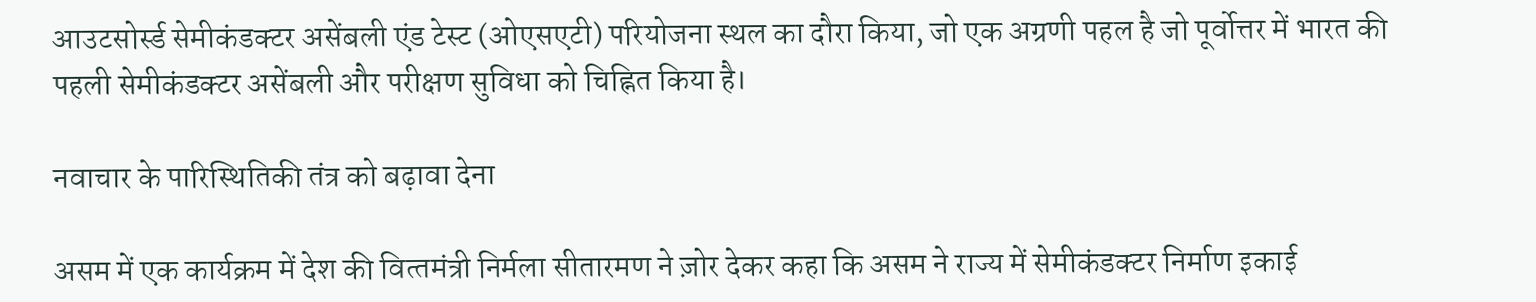आउटसोर्स्ड सेमीकंडक्टर असेंबली एंड टेस्ट (ओएसएटी) परियोजना स्थल का दौरा किया, जो एक अग्रणी पहल है जो पूर्वोत्तर में भारत की पहली सेमीकंडक्टर असेंबली और परीक्षण सुविधा को चिह्नित किया है।

नवाचार के पारिस्थितिकी तंत्र को बढ़ावा देना

असम में एक कार्यक्रम में देश की वित्‍तमंत्री निर्मला सीतारमण ने ज़ोर देकर कहा कि असम ने राज्य में सेमीकंडक्टर निर्माण इकाई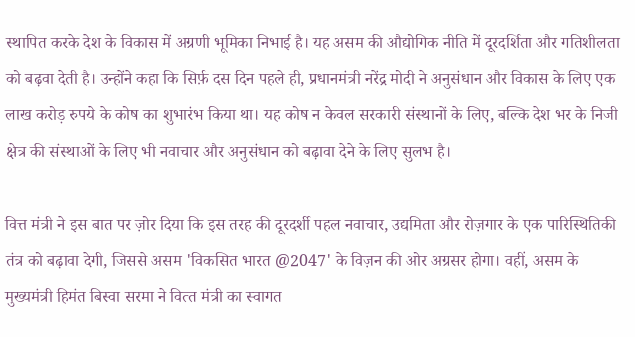स्थापित करके देश के विकास में अग्रणी भूमिका निभाई है। यह असम की औद्योगिक नीति में दूरदर्शिता और गतिशीलता को बढ़वा देती है। उन्होंने कहा कि सिर्फ़ दस दिन पहले ही, प्रधानमंत्री नरेंद्र मोदी ने अनुसंधान और विकास के लिए एक लाख करोड़ रुपये के कोष का शुभारंभ किया था। यह कोष न केवल सरकारी संस्थानों के लिए, बल्कि देश भर के निजी क्षेत्र की संस्थाओं के लिए भी नवाचार और अनुसंधान को बढ़ावा देने के लिए सुलभ है।

वित्त मंत्री ने इस बात पर ज़ोर दिया कि इस तरह की दूरदर्शी पहल नवाचार, उद्यमिता और रोज़गार के एक पारिस्थितिकी तंत्र को बढ़ावा देगी, जिससे असम 'विकसित भारत @2047' के विज़न की ओर अग्रसर होगा। वहीं, असम के मुख्यमंत्री हिमंत बिस्वा सरमा ने वित्‍त मंत्री का स्‍वागत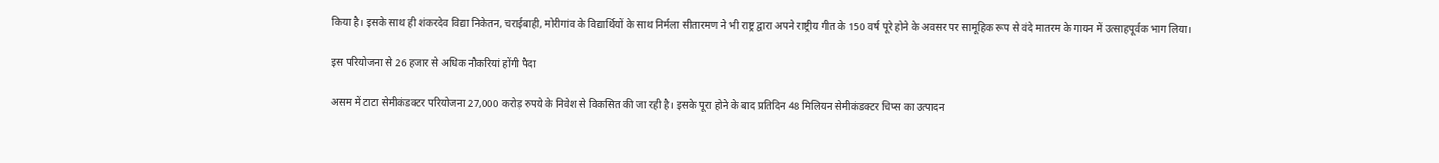किया है। इसके साथ ही शंकरदेव विद्या निकेतन, चराईबाही, मोरीगांव के विद्यार्थियों के साथ निर्मला सीतारमण ने भी राष्ट्र द्वारा अपने राष्ट्रीय गीत के 150 वर्ष पूरे होने के अवसर पर सामूहिक रूप से वंदे मातरम के गायन में उत्साहपूर्वक भाग लिया।

इस परियोजना से 26 हजार से अधिक नौकरियां होंगी पैदा

असम में टाटा सेमीकंडक्टर परियोजना 27,000 करोड़ रुपये के निवेश से विकसित की जा रही है। इसके पूरा होने के बाद प्रतिदिन 48 मिलियन सेमीकंडक्टर चिप्स का उत्पादन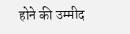होने की उम्मीद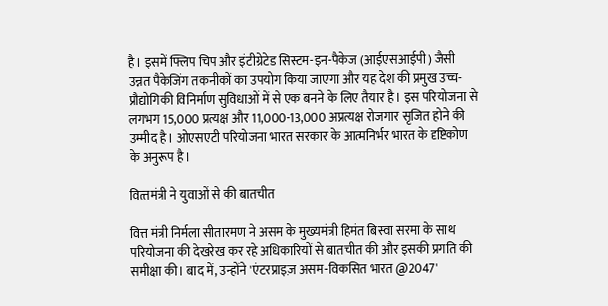है। इसमें फ्लिप चिप और इंटीग्रेटेड सिस्टम-इन-पैकेज (आईएसआईपी) जैसी उन्नत पैकेजिंग तकनीकों का उपयोग किया जाएगा और यह देश की प्रमुख उच्च-प्रौद्योगिकी विनिर्माण सुविधाओं में से एक बनने के लिए तैयार है। इस परियोजना से लगभग 15,000 प्रत्यक्ष और 11,000-13,000 अप्रत्यक्ष रोजगार सृजित होने की उम्मीद है। ओएसएटी परियोजना भारत सरकार के आत्मनिर्भर भारत के दृष्टिकोण के अनुरूप है।

वित्‍तमंत्री ने युवाओं से की बातचीत

वित्त मंत्री निर्मला सीतारमण ने असम के मुख्यमंत्री हिमंत बिस्वा सरमा के साथ परियोजना की देखरेख कर रहे अधिकारियों से बातचीत की और इसकी प्रगति की समीक्षा की। बाद में, उन्होंने 'एंटरप्राइज़ असम-विकसित भारत @2047'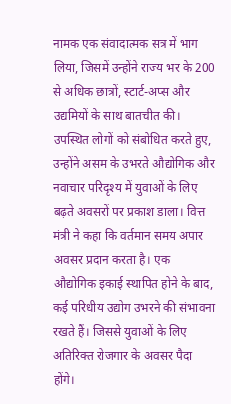नामक एक संवादात्मक सत्र में भाग लिया, जिसमें उन्होंने राज्य भर के 200 से अधिक छात्रों, स्टार्ट-अप्स और उद्यमियों के साथ बातचीत की। उपस्थित लोगों को संबोधित करते हुए, उन्होंने असम के उभरते औद्योगिक और नवाचार परिदृश्य में युवाओं के लिए बढ़ते अवसरों पर प्रकाश डाला। वित्त मंत्री ने कहा कि वर्तमान समय अपार अवसर प्रदान करता है। एक औद्योगिक इकाई स्थापित होने के बाद, कई परिधीय उद्योग उभरने की संभावना रखते हैं। जिससे युवाओं के लिए अतिरिक्त रोजगार के अवसर पैदा होंगे।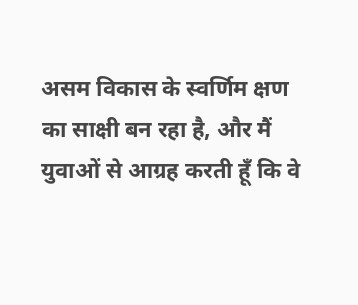असम विकास के स्वर्णिम क्षण का साक्षी बन रहा है, और मैं युवाओं से आग्रह करती हूँ कि वे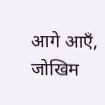आगे आएँ, जोखिम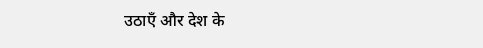उठाएँ और देश के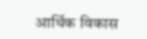आर्थिक विकास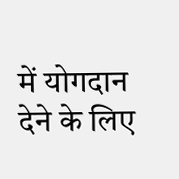में योगदान देने के लिए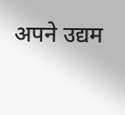अपने उद्यम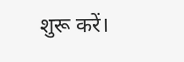शुरू करें।